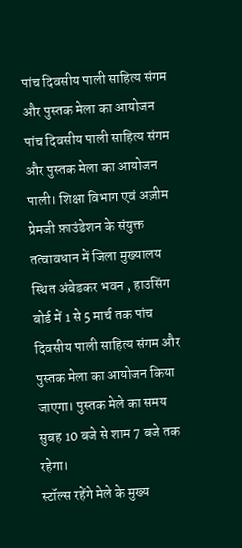पांच दिवसीय पाली साहित्य संगम और पुस्तक मेला का आयोजन
पांच दिवसीय पाली साहित्य संगम और पुस्तक मेला का आयोजन
पाली। शिक्षा विभाग एवं अज़ीम प्रेमजी फ़ाउंडेशन के संयुक्त तत्वावधान में जिला मुख्यालय स्थित अंबेडकर भवन , हाउसिंग बोर्ड में 1 से 5 मार्च तक पांच दिवसीय पाली साहित्य संगम और पुस्तक मेला का आयोजन किया जाएगा। पुस्तक मेले का समय सुबह 10 बजे से शाम 7 बजे तक रहेगा।
स्टॉल्स रहेंगे मेले के मुख्य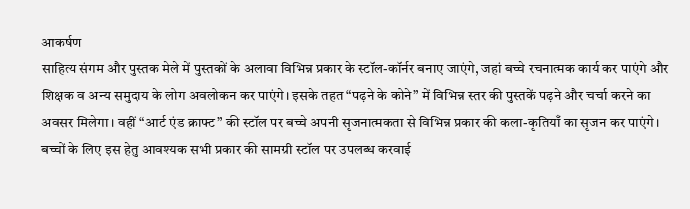आकर्षण
साहित्य संगम और पुस्तक मेले में पुस्तकों के अलावा विभिन्न प्रकार के स्टॉल-कॉर्नर बनाए जाएंगे, जहां बच्चे रचनात्मक कार्य कर पाएंगे और शिक्षक व अन्य समुदाय के लोग अवलोकन कर पाएंगे। इसके तहत “पढ़ने के कोने” में विभिन्न स्तर की पुस्तकें पढ़ने और चर्चा करने का अवसर मिलेगा। वहीं “आर्ट एंड क्राफ्ट” की स्टॉल पर बच्चे अपनी सृजनात्मकता से विभिन्न प्रकार की कला-कृतियाँ का सृजन कर पाएंगे। बच्चों के लिए इस हेतु आवश्यक सभी प्रकार की सामग्री स्टॉल पर उपलब्ध करवाई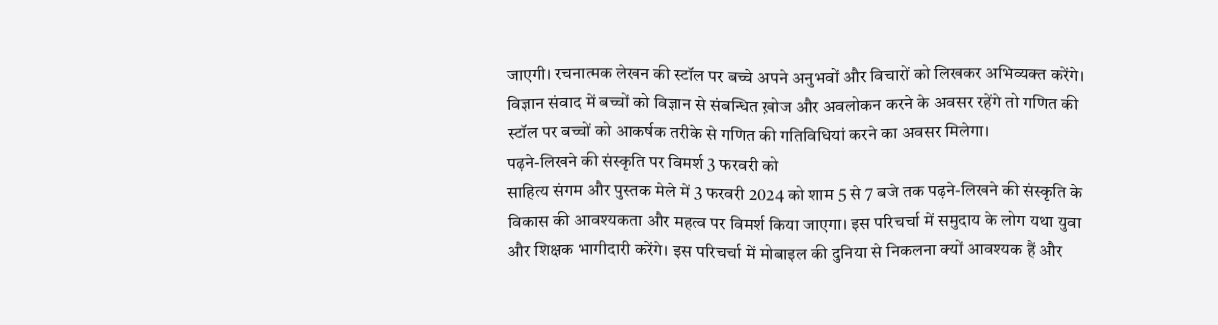जाएगी। रचनात्मक लेखन की स्टॉल पर बच्चे अपने अनुभवों और विचारों को लिखकर अभिव्यक्त करेंगे। विज्ञान संवाद में बच्चों को विज्ञान से संबन्धित ख़ोज और अवलोकन करने के अवसर रहेंगे तो गणित की स्टॉल पर बच्चों को आकर्षक तरीके से गणित की गतिविधियां करने का अवसर मिलेगा।
पढ़ने-लिखने की संस्कृति पर विमर्श 3 फरवरी को
साहित्य संगम और पुस्तक मेले में 3 फरवरी 2024 को शाम 5 से 7 बजे तक पढ़ने-लिखने की संस्कृति के विकास की आवश्यकता और महत्व पर विमर्श किया जाएगा। इस परिचर्चा में समुदाय के लोग यथा युवा और शिक्षक भागीदारी करेंगे। इस परिचर्चा में मोबाइल की दुनिया से निकलना क्यों आवश्यक हैं और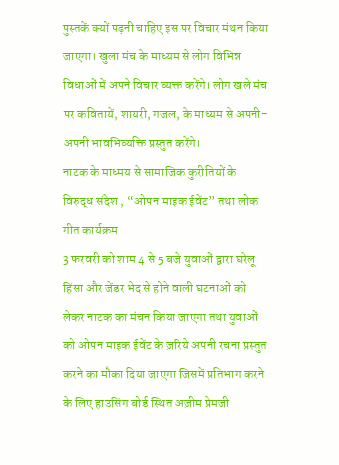पुस्तकें क्यों पढ़नी चाहिए इस पर विचार मंथन किया जाएगा। खुला मंच के माध्यम से लोग विभिन्न विधाओं में अपने विचार व्यक्त करेंगे। लोग खले मंच पर कवितायें, शायरी, गजल, के माध्यम से अपनी-अपनी भावभिव्यक्ति प्रस्तुत करेंगे।
नाटक के माध्मय से सामाजिक कुरीतियों के विरुद्ध संदेश , “ओपन माइक ईवेंट” तथा लोक गीत कार्यक्रम
3 फरवरी को शाम 4 से 5 बजे युवाओं द्वारा घरेलू हिंसा और जेंडर भेद से होने वाली घटनाओं को लेकर नाटक का मंचन किया जाएगा तथा युवाओं को ओपन माइक ईवेंट के ज़रिये अपनी रचना प्रस्तुत करने का मौका दिया जाएगा जिसमें प्रतिभाग करने के लिए हाउसिंग बोर्ड स्थित अज़ीम प्रेमजी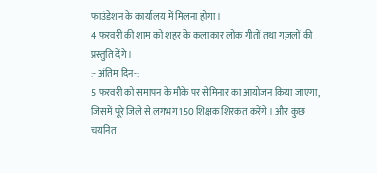फाउंडेशन के कार्यालय में मिलना होगा ।
4 फरवरी की शाम को शहर के कलाकार लोक गीतों तथा गज़लों की प्रस्तुति देंगे ।
:- अंतिम दिन-:
5 फरवरी को समापन के मौके पर सेमिनार का आयोजन किया जाएगा, जिसमें पूरे जिले से लगभग 150 शिक्षक शिरकत करेंगे । और कुछ चयनित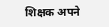शिक्षक अपने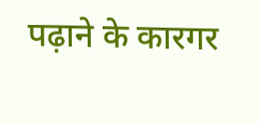पढ़ाने के कारगर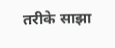तरीके साझा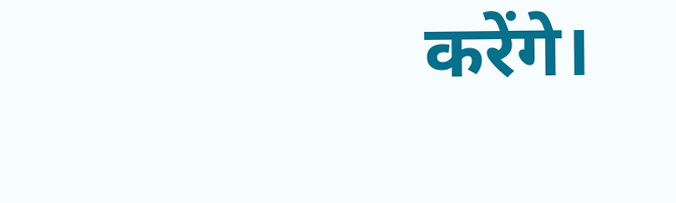करेंगे।